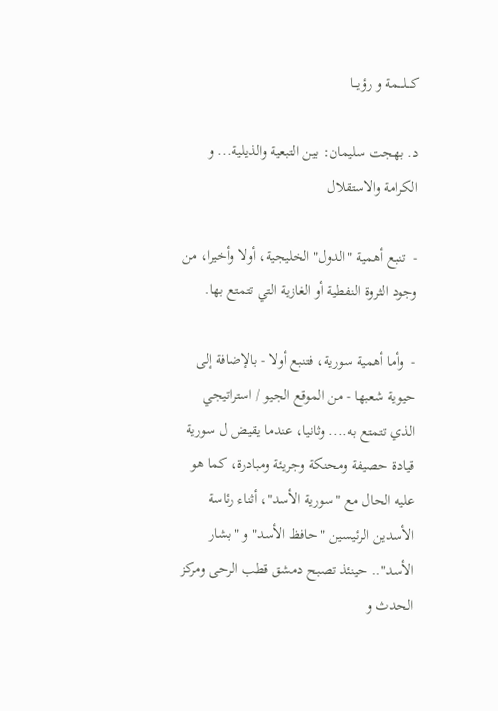كـــلــــمة و رؤيـــا

د. بهجت سليمان: بين التبعية والذيلية... و الكرامة والاستقلال

-  تنبع أهمية "الدول" الخليجية، أولا وأخيرا، من وجود الثروة النفطية أو الغازية التي تتمتع بها.

-  وأما أهمية سورية، فتنبع أولا - بالإضافة إلى حيوية شعبها - من الموقع الجيو / استراتيجي الذي تتمتع به.... وثانيا، عندما يقيض ل سورية قيادة حصيفة ومحنكة وجريئة ومبادرة، كما هو عليه الحال مع "سورية الأسد"، أثناء رئاسة الأسدين الرئيسين "حافظ الأسد" و "بشار الأسد".. حينئذ تصبح دمشق قطب الرحى ومركز الحدث و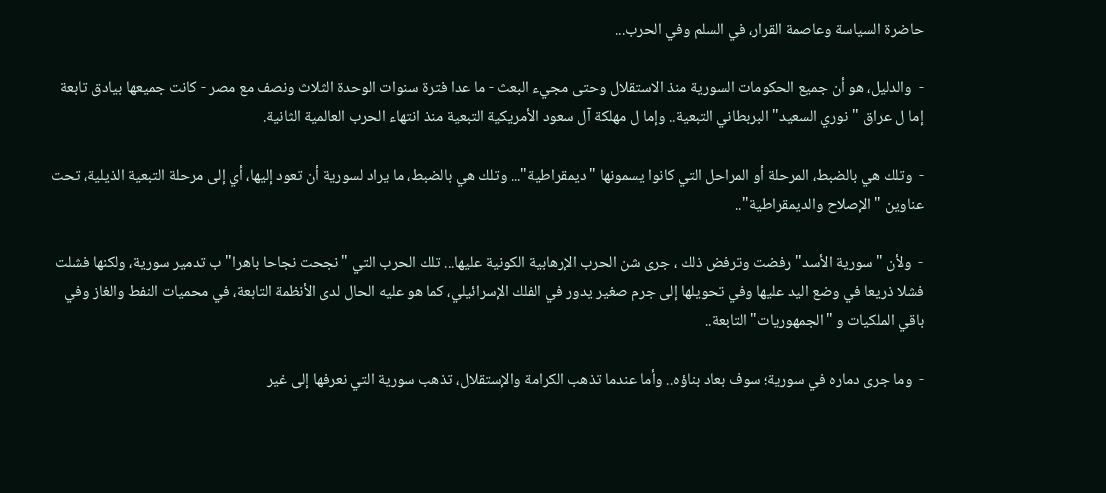حاضرة السياسة وعاصمة القرار، في السلم وفي الحرب...

-  والدليل، هو أن جميع الحكومات السورية منذ الاستقلال وحتى مجيء البعث - ما عدا فترة سنوات الوحدة الثلاث ونصف مع مصر - كانت جميعها بيادق تابعة إما ل عراق "نوري السعيد" البربطاني التبعية.. وإما ل مهلكة آل سعود الأمريكية التبعية منذ انتهاء الحرب العالمية الثانية.

-  وتلك هي بالضبط، المرحلة أو المراحل التي كانوا يسمونها "ديمقراطية"... وتلك هي بالضبط، ما يراد لسورية أن تعود إليها، أي إلى مرحلة التبعية الذيلية، تحت عناوين "الإصلاح والديمقراطية"..

-  ولأن "سورية الأسد" رفضت وترفض ذلك ، جرى شن الحرب الإرهابية الكونية عليها... تلك الحرب التي "نجحت نجاحا باهرا" ب تدمير سورية، ولكنها فشلت فشلا ذريعا في وضع اليد عليها وفي تحويلها إلى جرم صغير يدور في الفلك الإسرائيلي، كما هو عليه الحال لدى الأنظمة التابعة، في محميات النفط والغاز وفي باقي الملكيات و "الجمهوريات" التابعة..

-  وما جرى دماره في سورية؛ سوف بعاد بناؤه.. وأما عندما تذهب الكرامة والإستقلال، تذهب سورية التي نعرفها إلى غير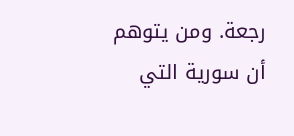رجعة. ومن يتوهم أن سورية التي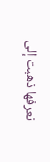نعرفها ذهبت إلى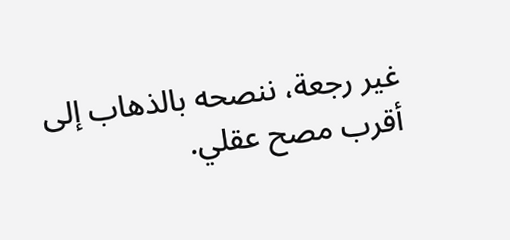غير رجعة، ننصحه بالذهاب إلى أقرب مصح عقلي.